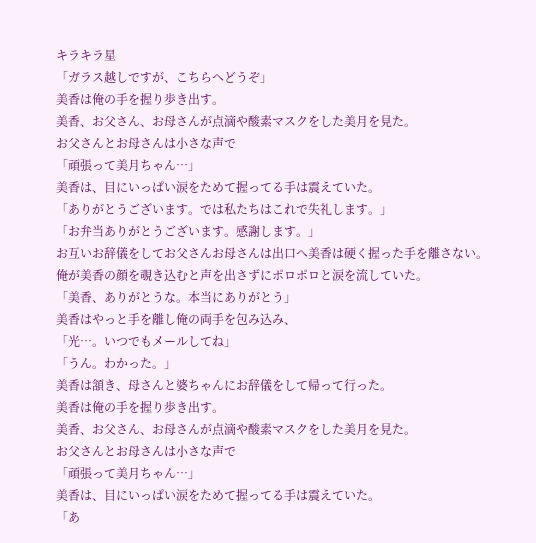キラキラ星
「ガラス越しですが、こちらへどうぞ」
美香は俺の手を握り歩き出す。
美香、お父さん、お母さんが点滴や酸素マスクをした美月を見た。
お父さんとお母さんは小さな声で
「頑張って美月ちゃん…」
美香は、目にいっぱい涙をためて握ってる手は震えていた。
「ありがとうございます。では私たちはこれで失礼します。」
「お弁当ありがとうございます。感謝します。」
お互いお辞儀をしてお父さんお母さんは出口へ美香は硬く握った手を離さない。
俺が美香の顔を覗き込むと声を出さずにポロポロと涙を流していた。
「美香、ありがとうな。本当にありがとう」
美香はやっと手を離し俺の両手を包み込み、
「光…。いつでもメールしてね」
「うん。わかった。」
美香は頷き、母さんと婆ちゃんにお辞儀をして帰って行った。
美香は俺の手を握り歩き出す。
美香、お父さん、お母さんが点滴や酸素マスクをした美月を見た。
お父さんとお母さんは小さな声で
「頑張って美月ちゃん…」
美香は、目にいっぱい涙をためて握ってる手は震えていた。
「あ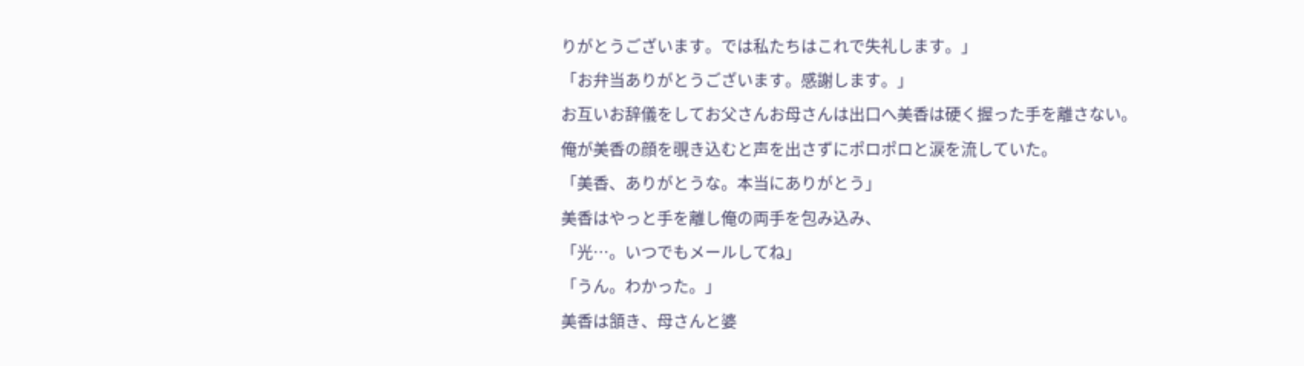りがとうございます。では私たちはこれで失礼します。」
「お弁当ありがとうございます。感謝します。」
お互いお辞儀をしてお父さんお母さんは出口へ美香は硬く握った手を離さない。
俺が美香の顔を覗き込むと声を出さずにポロポロと涙を流していた。
「美香、ありがとうな。本当にありがとう」
美香はやっと手を離し俺の両手を包み込み、
「光…。いつでもメールしてね」
「うん。わかった。」
美香は頷き、母さんと婆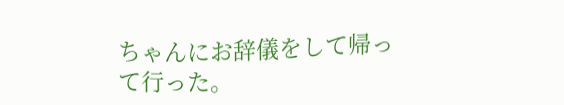ちゃんにお辞儀をして帰って行った。